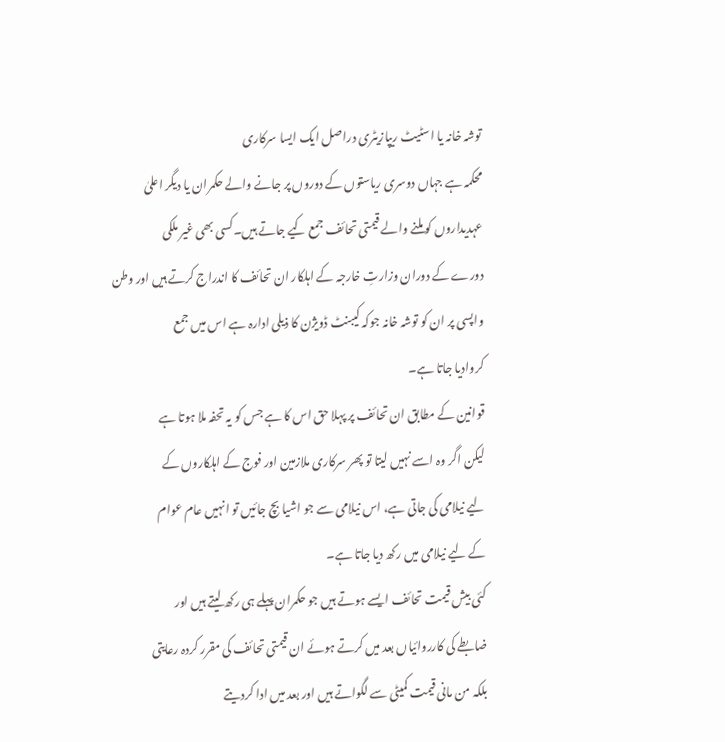توشہ خانہ یا اسٹیٹ ریپازیٹری دراصل ایک ایسا سرکاری
محکمہ ہے جہاں دوسری ریاستوں کے دوروں پر جانے والے حکمران یا دیگر اعلیٰ
عہدیداروں کو ملنے والے قیمتی تحائف جمع کیے جاتے ہیں۔کسی بھی غیر ملکی
دورے کے دوران وزارتِ خارجہ کے اہلکار ان تحائف کا اندراج کرتے ہیں اور وطن
واپسی پر ان کو توشہ خانہ جوکہ کیبنٹ ڈویژن کا ذیلی ادارہ ہے اس میں جمع
کروادیا جاتا ہے۔
قوانین کے مطابق ان تحائف پر پہلا حق اس کا ہے جس کو یہ تحفہ ملا ہوتا ہے
لیکن اگر وہ اسے نہیں لیتا تو پھر سرکاری ملازمین اور فوج کے اہلکاروں کے
لیے نیلامی کی جاتی ہے، اس نیلامی سے جو اشیا بچ جائیں تو انہیں عام عوام
کے لیے نیلامی میں رکھ دیا جاتا ہے۔
کئی بیش قیمت تحائف ایسے ہوتے ہیں جو حکمران پہلے ہی رکھ لیتے ہیں اور
ضابطے کی کارروائیاں بعد میں کرتے ہوئے ان قیمتی تحائف کی مقرر کردہ رعایتی
بلکہ من مانی قیمت کمیٹی سے لگواتے ہیں اور بعد میں ادا کردیتے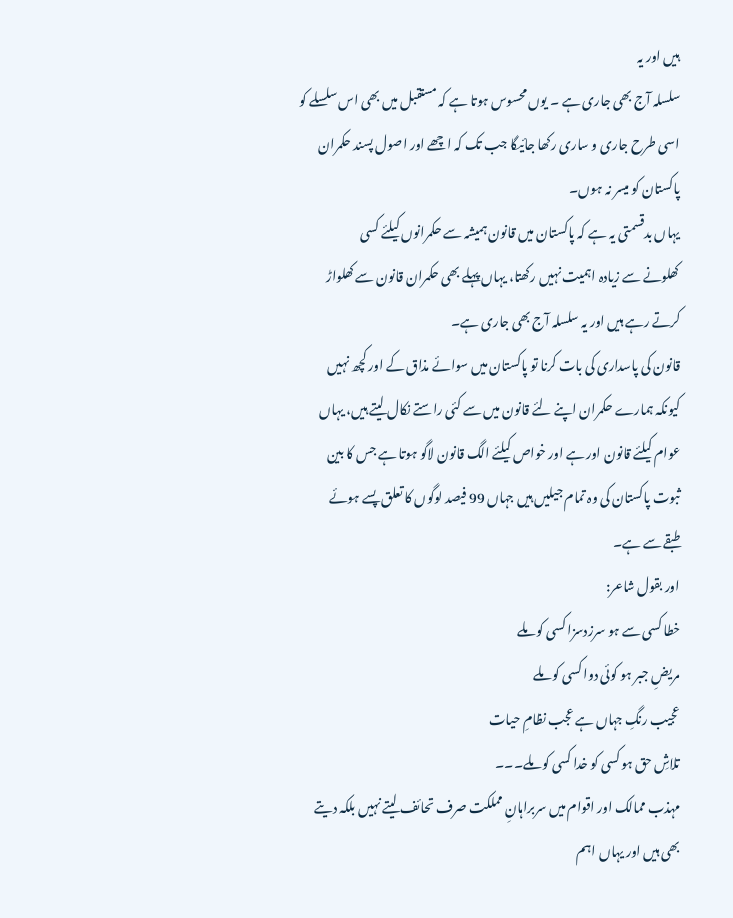ہیں اور یہ
سلسلہ آج بھی جاری ہے ۔ یوں محسوس ہوتا ہے کہ مستقبل میں بھی اس سلسلے کو
اسی طرح جاری و ساری رکھا جائیگا جب تک کہ اچھے اور اصول پسند حکمران
پاکستان کو میسر نہ ہوں۔
یہاں بدقسمتی یہ ہے کہ پاکستان میں قانون ہمیشہ سے حکمرانوں کیلئے کسی
کھلونے سے زیادہ اہمیت نہیں رکھتا، یہاں پہلے بھی حکمران قانون سے کھلواڑ
کرتے رہے ہیں اور یہ سلسلہ آج بھی جاری ہے۔
قانون کی پاسداری کی بات کرنا تو پاکستان میں سوائے مذاق کے اور کچھ نہیں
کیونکہ ہمارے حکمران اپنے لئے قانون میں سے کئی راستے نکال لیتے ہیں، یہاں
عوام کیلئے قانون اور ہے اور خواص کیلئے الگ قانون لاگو ہوتا ہے جس کا بین
ثبوت پاکستان کی وہ تمام جیلیں ہیں جہاں 99 فیصد لوگوں کا تعلق پسے ہوئے
طبقے سے ہے۔
اور بقول شاعر:
خطا کسی سے ہو سرزدسزا کسی کو ملے
مریضِ جبر ہو کوئی دوا کسی کو ملے
عجیب رنگِ جہاں ہے عجب نظامِ حیات
تلاشِ حق ہو کسی کو خدا کسی کو ملے۔۔۔
مہذب ممالک اور اقوام میں سربراہانِ مملکت صرف تحائف لیتے نہیں بلکہ دیتے
بھی ہیں اور یہاں اہم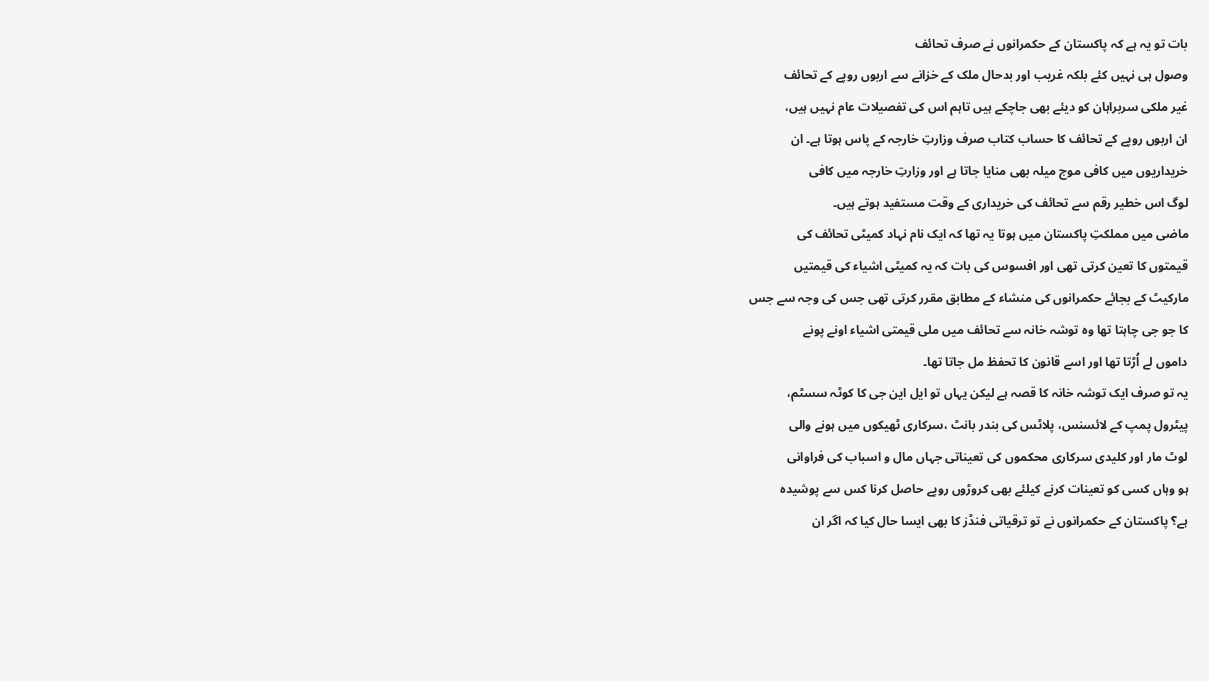بات تو یہ ہے کہ پاکستان کے حکمرانوں نے صرف تحائف
وصول ہی نہیں کئے بلکہ غریب اور بدحال ملک کے خزانے سے اربوں روپے کے تحائف
غیر ملکی سربراہان کو دیئے بھی جاچکے ہیں تاہم اس کی تفصیلات عام نہیں ہیں،
ان اربوں روپے کے تحائف کا حساب کتاب صرف وزارتِ خارجہ کے پاس ہوتا ہے۔ ان
خریداریوں میں کافی موج میلہ بھی منایا جاتا ہے اور وزارتِ خارجہ میں کافی
لوگ اس خطیر رقم سے تحائف کی خریداری کے وقت مستفید ہوتے ہیں۔
ماضی میں مملکتِ پاکستان میں ہوتا یہ تھا کہ ایک نام نہاد کمیٹی تحائف کی
قیمتوں کا تعین کرتی تھی اور افسوس کی بات کہ یہ کمیٹی اشیاء کی قیمتیں
مارکیٹ کے بجائے حکمرانوں کی منشاء کے مطابق مقرر کرتی تھی جس کی وجہ سے جس
کا جو جی چاہتا تھا وہ توشہ خانہ سے تحائف میں ملی قیمتی اشیاء اونے پونے
داموں لے اُڑتا تھا اور اسے قانون کا تحفظ مل جاتا تھا۔
یہ تو صرف ایک توشہ خانہ کا قصہ ہے لیکن یہاں تو ایل این جی کا کوٹہ سسٹم،
پیٹرول پمپ کے لائسنس، پلاٹس کی بندر بانٹ ،سرکاری ٹھیکوں میں ہونے والی
لوٹ مار اور کلیدی سرکاری محکموں کی تعیناتی جہاں مال و اسباب کی فراوانی
ہو وہاں کسی کو تعینات کرنے کیلئے بھی کروڑوں روپے حاصل کرنا کس سے پوشیدہ
ہے؟ پاکستان کے حکمرانوں نے تو ترقیاتی فنڈز کا بھی ایسا حال کیا کہ اگر ان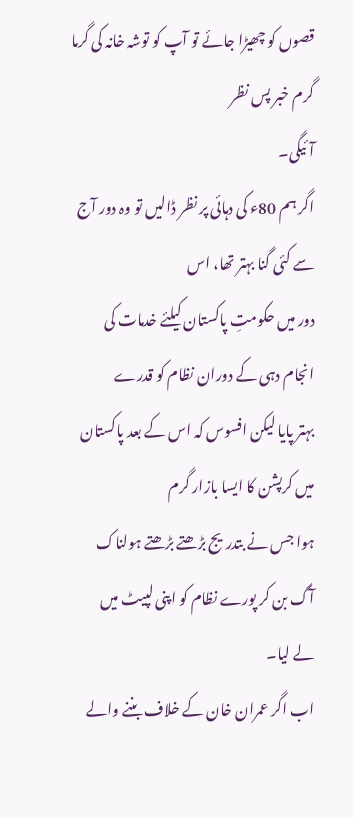قصوں کو چھیڑا جائے تو آپ کو توشہ خانہ کی گرما گرم خبر پس نظر
آئیگی۔
اگر ہم 80ء کی دہائی پر نظر ڈالیں تو وہ دور آج سے کئی گنا بہتر تھا، اس
دور میں حکومتِ پاکستان کیلئے خدمات کی انجام دہی کے دوران نظام کو قدرے
بہتر پایا لیکن افسوس کہ اس کے بعد پاکستان میں کرپشن کا ایسا بازار گرم
ہوا جس نے بتدریج بڑھتے بڑھتے ہولناک آگ بن کر پورے نظام کو اپنی لپیٹ میں
لے لیا۔
اب اگر عمران خان کے خلاف بننے والے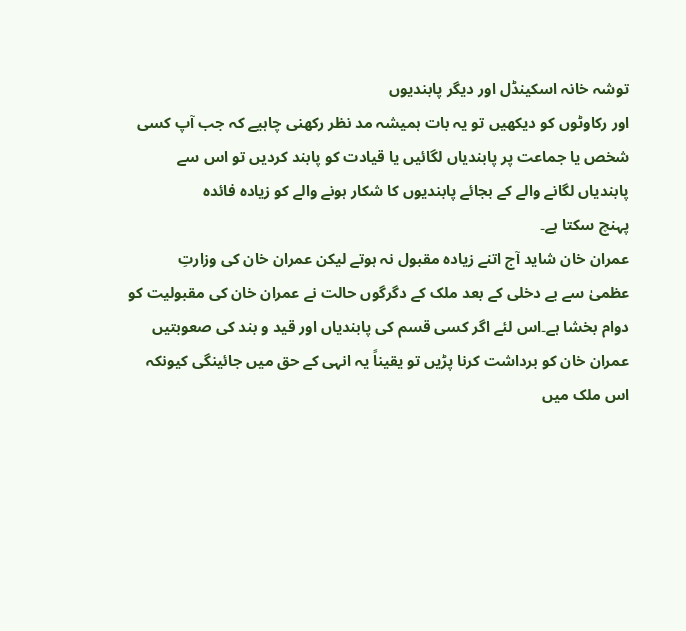توشہ خانہ اسکینڈل اور دیگر پابندیوں
اور رکاوٹوں کو دیکھیں تو یہ بات ہمیشہ مد نظر رکھنی چاہیے کہ جب آپ کسی
شخص یا جماعت پر پابندیاں لگائیں یا قیادت کو پابند کردیں تو اس سے
پابندیاں لگانے والے کے بجائے پابندیوں کا شکار ہونے والے کو زیادہ فائدہ
پہنچ سکتا ہے۔
عمران خان شاید آج اتنے زیادہ مقبول نہ ہوتے لیکن عمران خان کی وزارتِ
عظمیٰ سے بے دخلی کے بعد ملک کے دگرگوں حالت نے عمران خان کی مقبولیت کو
دوام بخشا ہے۔اس لئے اگر کسی قسم کی پابندیاں اور قید و بند کی صعوبتیں
عمران خان کو برداشت کرنا پڑیں تو یقیناً یہ انہی کے حق میں جائینگی کیونکہ
اس ملک میں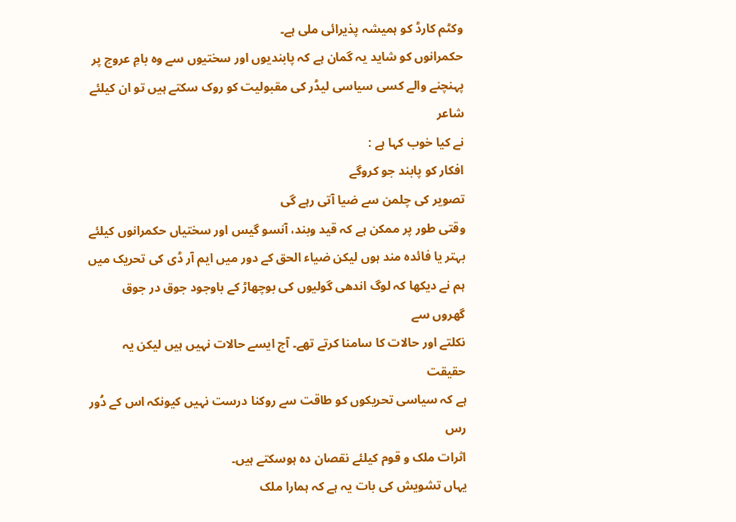وکٹم کارڈ کو ہمیشہ پذیرائی ملی ہے۔
حکمرانوں کو شاید یہ گمان ہے کہ پابندیوں اور سختیوں سے وہ بامِ عروج پر
پہنچنے والے کسی سیاسی لیڈر کی مقبولیت کو روک سکتے ہیں تو ان کیلئے شاعر
نے کیا خوب کہا ہے :
افکار کو پابند جو کروگے
تصویر کی چلمن سے ضیا آتی رہے گی
وقتی طور پر ممکن ہے کہ قید وبند، آنسو گیس اور سختیاں حکمرانوں کیلئے
بہتر یا فائدہ مند ہوں لیکن ضیاء الحق کے دور میں ایم آر ڈی کی تحریک میں
ہم نے دیکھا کہ لوگ اندھی گولیوں کی بوچھاڑ کے باوجود جوق در جوق گھروں سے
نکلتے اور حالات کا سامنا کرتے تھے۔ آج ایسے حالات نہیں ہیں لیکن یہ حقیقت
ہے کہ سیاسی تحریکوں کو طاقت سے روکنا درست نہیں کیونکہ اس کے دُور رس
اثرات ملک و قوم کیلئے نقصان دہ ہوسکتے ہیں۔
یہاں تشویش کی بات یہ ہے کہ ہمارا ملک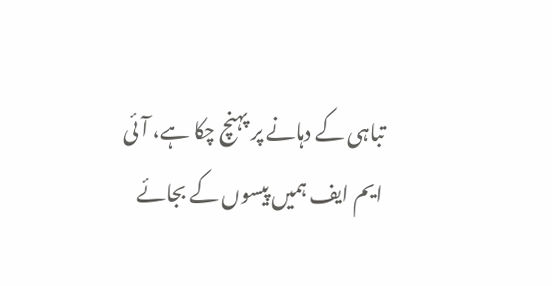تباہی کے دہانے پر پہنچ چکا ہے، آئی
ایم ایف ہمیں پیسوں کے بجائے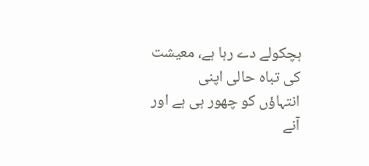ہچکولے دے رہا ہے، معیشت کی تباہ حالی اپنی
انتہاؤں کو چھور ہی ہے اور آنے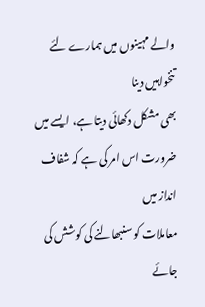والے مہینوں میں ہمارے لئے تنخواہیں دینا
بھی مشکل دکھائی دیتا ہے، ایسے میں ضرورت اس امر کی ہے کہ شفاف انداز میں
معاملات کو سنبھالنے کی کوشش کی جائے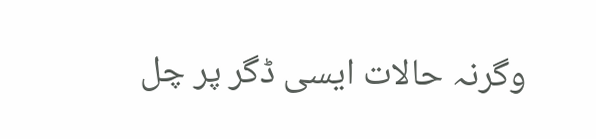وگرنہ حالات ایسی ڈگر پر چل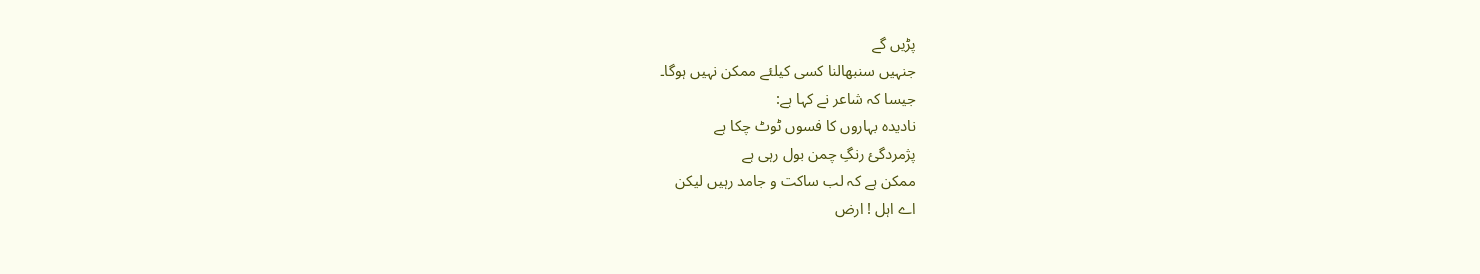پڑیں گے
جنہیں سنبھالنا کسی کیلئے ممکن نہیں ہوگا۔
جیسا کہ شاعر نے کہا ہے:
نادیدہ بہاروں کا فسوں ٹوٹ چکا ہے
پژمردگئ رنگِ چمن بول رہی ہے
ممکن ہے کہ لب ساکت و جامد رہیں لیکن
اے اہل ! ارض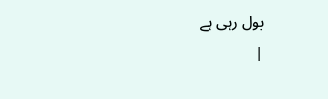بول رہی ہے
|